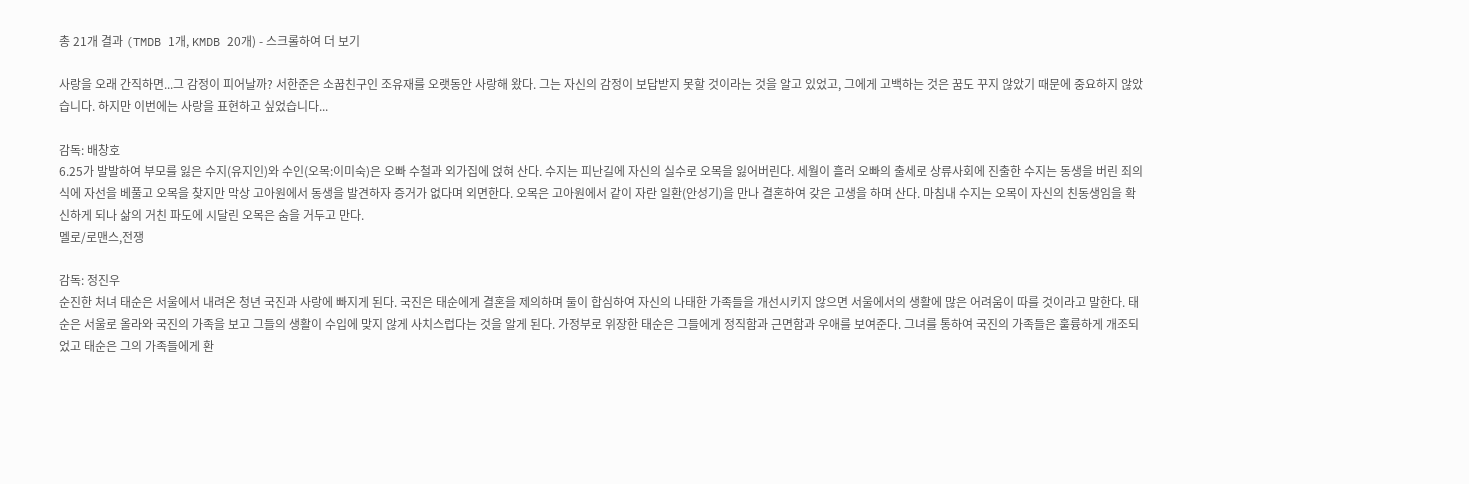총 21개 결과 (TMDB 1개, KMDB 20개) - 스크롤하여 더 보기

사랑을 오래 간직하면...그 감정이 피어날까? 서한준은 소꿉친구인 조유재를 오랫동안 사랑해 왔다. 그는 자신의 감정이 보답받지 못할 것이라는 것을 알고 있었고, 그에게 고백하는 것은 꿈도 꾸지 않았기 때문에 중요하지 않았습니다. 하지만 이번에는 사랑을 표현하고 싶었습니다...

감독: 배창호
6.25가 발발하여 부모를 잃은 수지(유지인)와 수인(오목:이미숙)은 오빠 수철과 외가집에 얹혀 산다. 수지는 피난길에 자신의 실수로 오목을 잃어버린다. 세월이 흘러 오빠의 출세로 상류사회에 진출한 수지는 동생을 버린 죄의식에 자선을 베풀고 오목을 찾지만 막상 고아원에서 동생을 발견하자 증거가 없다며 외면한다. 오목은 고아원에서 같이 자란 일환(안성기)을 만나 결혼하여 갖은 고생을 하며 산다. 마침내 수지는 오목이 자신의 친동생임을 확신하게 되나 삶의 거친 파도에 시달린 오목은 숨을 거두고 만다.
멜로/로맨스,전쟁

감독: 정진우
순진한 처녀 태순은 서울에서 내려온 청년 국진과 사랑에 빠지게 된다. 국진은 태순에게 결혼을 제의하며 둘이 합심하여 자신의 나태한 가족들을 개선시키지 않으면 서울에서의 생활에 많은 어려움이 따를 것이라고 말한다. 태순은 서울로 올라와 국진의 가족을 보고 그들의 생활이 수입에 맞지 않게 사치스럽다는 것을 알게 된다. 가정부로 위장한 태순은 그들에게 정직함과 근면함과 우애를 보여준다. 그녀를 통하여 국진의 가족들은 훌륭하게 개조되었고 태순은 그의 가족들에게 환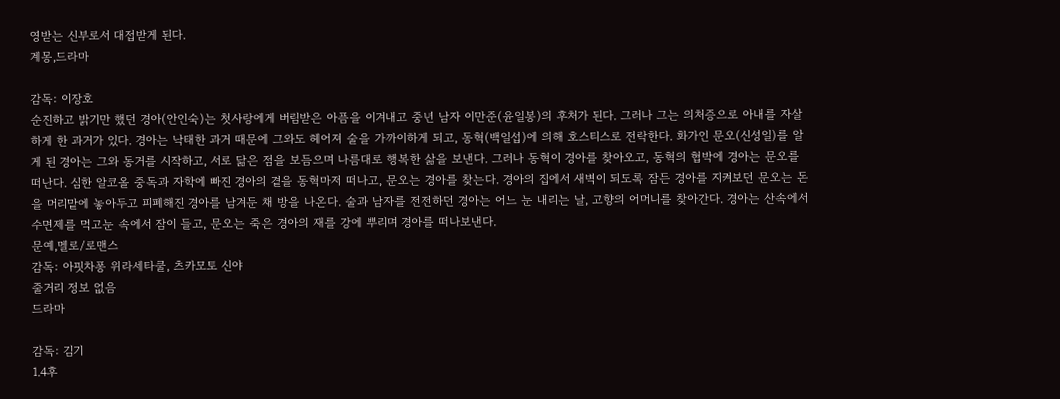영받는 신부로서 대접받게 된다.
계몽,드라마

감독: 이장호
순진하고 밝기만 했던 경아(안인숙)는 첫사랑에게 버림받은 아픔을 이겨내고 중년 남자 이만준(윤일봉)의 후처가 된다. 그러나 그는 의처증으로 아내를 자살하게 한 과거가 있다. 경아는 낙태한 과거 때문에 그와도 헤어져 술을 가까이하게 되고, 동혁(백일섭)에 의해 호스티스로 전락한다. 화가인 문오(신성일)를 알게 된 경아는 그와 동거를 시작하고, 서로 닮은 점을 보듬으며 나름대로 행복한 삶을 보낸다. 그러나 동혁이 경아를 찾아오고, 동혁의 협박에 경아는 문오를 떠난다. 심한 알코올 중독과 자학에 빠진 경아의 곁을 동혁마저 떠나고, 문오는 경아를 찾는다. 경아의 집에서 새벽이 되도록 잠든 경아를 지켜보던 문오는 돈을 머리맡에 놓아두고 피폐해진 경아를 남겨둔 채 방을 나온다. 술과 남자를 전전하던 경아는 어느 눈 내리는 날, 고향의 어머니를 찾아간다. 경아는 산속에서 수면제를 먹고눈 속에서 잠이 들고, 문오는 죽은 경아의 재를 강에 뿌리며 경아를 떠나보낸다.
문예,멜로/로맨스
감독: 아핏차퐁 위라세타쿨, 츠카모토 신야
줄거리 정보 없음
드라마

감독: 김기
1.4후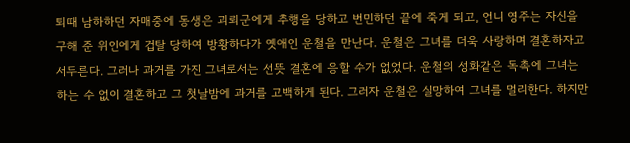퇴때 남하하던 자매중에 동생은 괴뢰군에게 추행을 당하고 번민하던 끝에 죽게 되고, 언니 영주는 자신을 구해 준 위인에게 겁탈 당하여 방황하다가 옛애인 운철을 만난다. 운철은 그녀를 더욱 사랑하며 결혼하자고 서두른다. 그러나 과거를 가진 그녀로서는 선뜻 결혼에 응할 수가 없었다. 운철의 성화같은 독촉에 그녀는 하는 수 없이 결혼하고 그 첫날밤에 과거를 고백하게 된다. 그러자 운철은 실망하여 그녀를 멀리한다. 하지만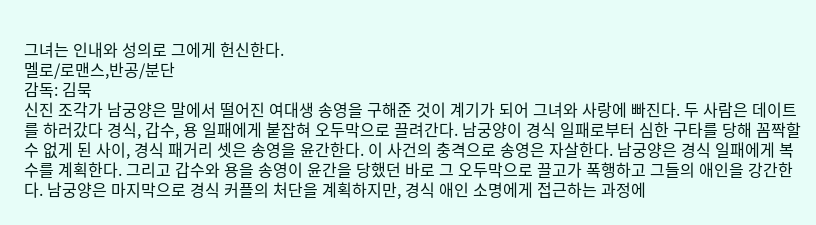그녀는 인내와 성의로 그에게 헌신한다.
멜로/로맨스,반공/분단
감독: 김묵
신진 조각가 남궁양은 말에서 떨어진 여대생 송영을 구해준 것이 계기가 되어 그녀와 사랑에 빠진다. 두 사람은 데이트를 하러갔다 경식, 갑수, 용 일패에게 붙잡혀 오두막으로 끌려간다. 남궁양이 경식 일패로부터 심한 구타를 당해 꼼짝할 수 없게 된 사이, 경식 패거리 셋은 송영을 윤간한다. 이 사건의 충격으로 송영은 자살한다. 남궁양은 경식 일패에게 복수를 계획한다. 그리고 갑수와 용을 송영이 윤간을 당했던 바로 그 오두막으로 끌고가 폭행하고 그들의 애인을 강간한다. 남궁양은 마지막으로 경식 커플의 처단을 계획하지만, 경식 애인 소명에게 접근하는 과정에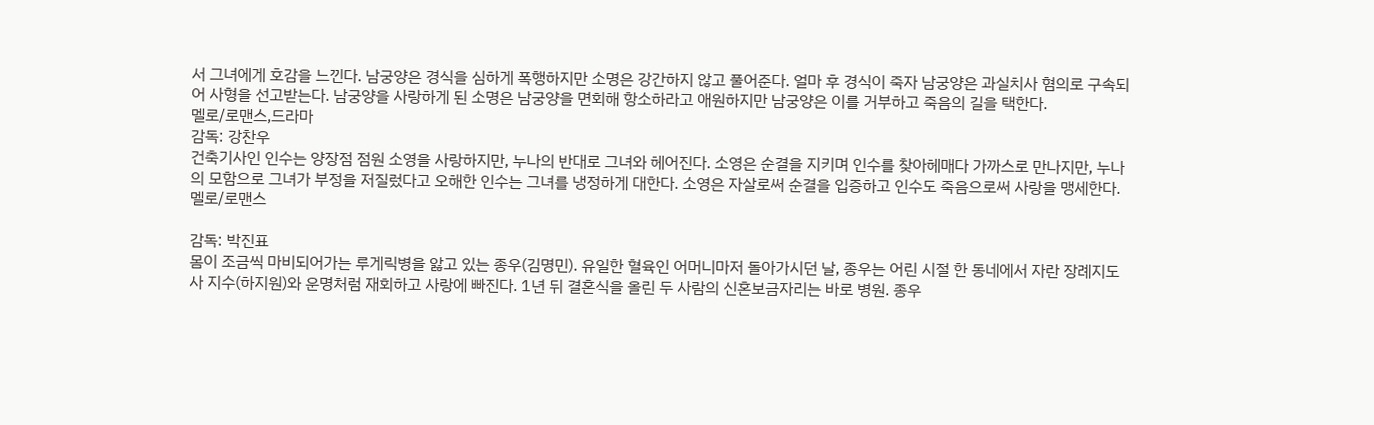서 그녀에게 호감을 느낀다. 남궁양은 경식을 심하게 폭행하지만 소명은 강간하지 않고 풀어준다. 얼마 후 경식이 죽자 남궁양은 과실치사 혐의로 구속되어 사형을 선고받는다. 남궁양을 사랑하게 된 소명은 남궁양을 면회해 항소하라고 애원하지만 남궁양은 이를 거부하고 죽음의 길을 택한다.
멜로/로맨스,드라마
감독: 강찬우
건축기사인 인수는 양장점 점원 소영을 사랑하지만, 누나의 반대로 그녀와 헤어진다. 소영은 순결을 지키며 인수를 찾아헤매다 가까스로 만나지만, 누나의 모함으로 그녀가 부정을 저질렀다고 오해한 인수는 그녀를 냉정하게 대한다. 소영은 자살로써 순결을 입증하고 인수도 죽음으로써 사랑을 맹세한다.
멜로/로맨스

감독: 박진표
몸이 조금씩 마비되어가는 루게릭병을 앓고 있는 종우(김명민). 유일한 혈육인 어머니마저 돌아가시던 날, 종우는 어린 시절 한 동네에서 자란 장례지도사 지수(하지원)와 운명처럼 재회하고 사랑에 빠진다. 1년 뒤 결혼식을 올린 두 사람의 신혼보금자리는 바로 병원. 종우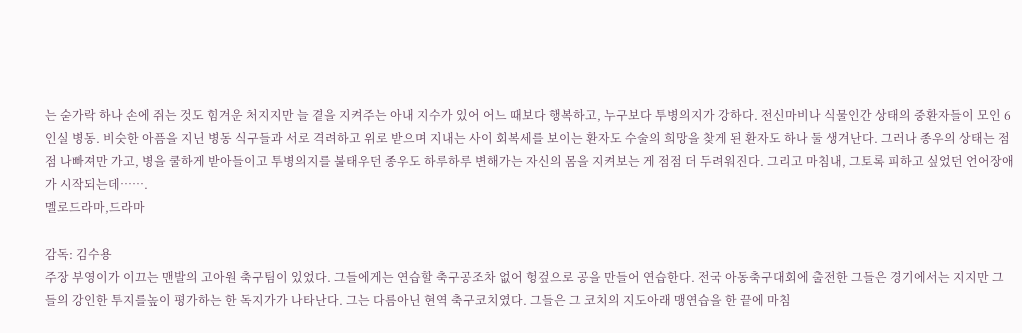는 숟가락 하나 손에 쥐는 것도 힘겨운 처지지만 늘 곁을 지켜주는 아내 지수가 있어 어느 때보다 행복하고, 누구보다 투병의지가 강하다. 전신마비나 식물인간 상태의 중환자들이 모인 6인실 병동. 비슷한 아픔을 지닌 병동 식구들과 서로 격려하고 위로 받으며 지내는 사이 회복세를 보이는 환자도 수술의 희망을 찾게 된 환자도 하나 둘 생겨난다. 그러나 종우의 상태는 점점 나빠져만 가고, 병을 쿨하게 받아들이고 투병의지를 불태우던 종우도 하루하루 변해가는 자신의 몸을 지켜보는 게 점점 더 두려워진다. 그리고 마침내, 그토록 피하고 싶었던 언어장애가 시작되는데…….
멜로드라마,드라마

감독: 김수용
주장 부영이가 이끄는 맨발의 고아원 축구팀이 있었다. 그들에게는 연습할 축구공조차 없어 헝겊으로 공을 만들어 연습한다. 전국 아동축구대회에 출전한 그들은 경기에서는 지지만 그들의 강인한 투지를높이 평가하는 한 독지가가 나타난다. 그는 다름아닌 현역 축구코치였다. 그들은 그 코치의 지도아래 맹연습을 한 끝에 마침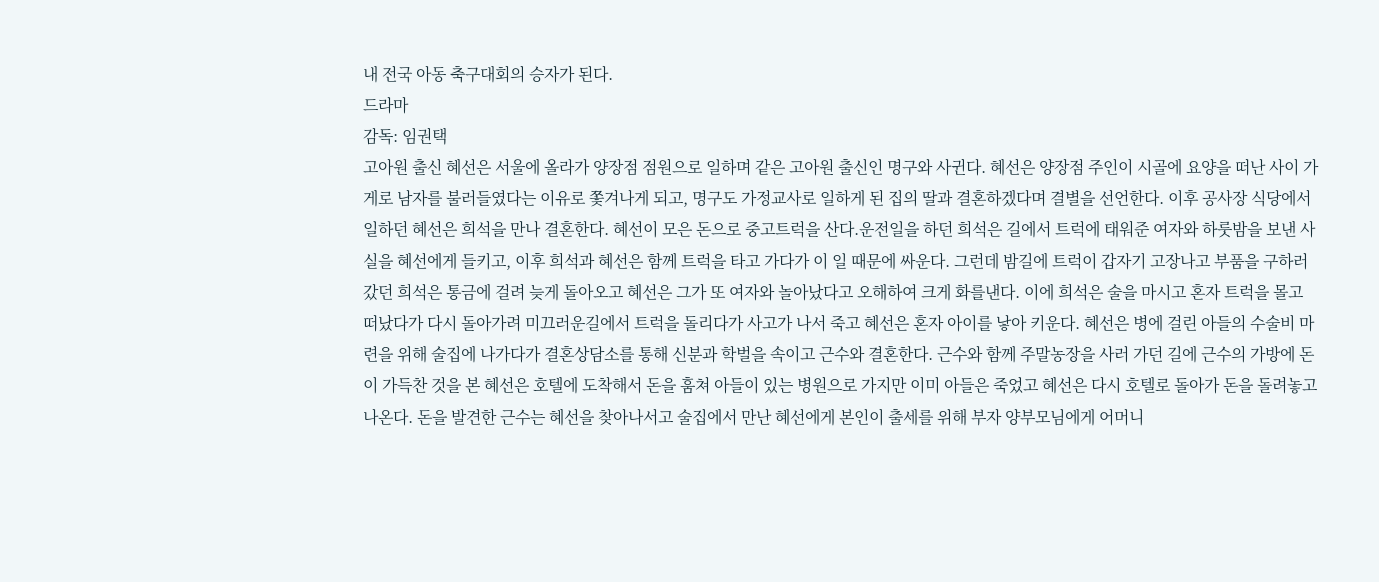내 전국 아동 축구대회의 승자가 된다.
드라마
감독: 임권택
고아원 출신 혜선은 서울에 올라가 양장점 점원으로 일하며 같은 고아원 출신인 명구와 사귄다. 혜선은 양장점 주인이 시골에 요양을 떠난 사이 가게로 남자를 불러들였다는 이유로 쫓겨나게 되고, 명구도 가정교사로 일하게 된 집의 딸과 결혼하겠다며 결별을 선언한다. 이후 공사장 식당에서 일하던 혜선은 희석을 만나 결혼한다. 혜선이 모은 돈으로 중고트럭을 산다.운전일을 하던 희석은 길에서 트럭에 태워준 여자와 하룻밤을 보낸 사실을 혜선에게 들키고, 이후 희석과 혜선은 함께 트럭을 타고 가다가 이 일 때문에 싸운다. 그런데 밤길에 트럭이 갑자기 고장나고 부품을 구하러 갔던 희석은 통금에 걸려 늦게 돌아오고 혜선은 그가 또 여자와 놀아났다고 오해하여 크게 화를낸다. 이에 희석은 술을 마시고 혼자 트럭을 몰고 떠났다가 다시 돌아가려 미끄러운길에서 트럭을 돌리다가 사고가 나서 죽고 혜선은 혼자 아이를 낳아 키운다. 혜선은 병에 걸린 아들의 수술비 마련을 위해 술집에 나가다가 결혼상담소를 통해 신분과 학벌을 속이고 근수와 결혼한다. 근수와 함께 주말농장을 사러 가던 길에 근수의 가방에 돈이 가득찬 것을 본 혜선은 호텔에 도착해서 돈을 훔쳐 아들이 있는 병원으로 가지만 이미 아들은 죽었고 혜선은 다시 호텔로 돌아가 돈을 돌려놓고 나온다. 돈을 발견한 근수는 혜선을 찾아나서고 술집에서 만난 혜선에게 본인이 출세를 위해 부자 양부모님에게 어머니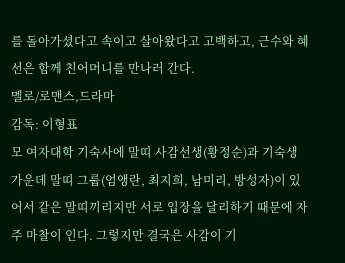를 돌아가셨다고 속이고 살아왔다고 고백하고, 근수와 혜선은 함께 친어머니를 만나러 간다.
멜로/로맨스,드라마
감독: 이형표
모 여자대학 기숙사에 말띠 사감선생(황정순)과 기숙생 가운데 말띠 그룹(엄앵란, 최지희, 남미리, 방성자)이 있어서 같은 말띠끼리지만 서로 입장을 달리하기 때문에 자주 마찰이 인다. 그렇지만 결국은 사감이 기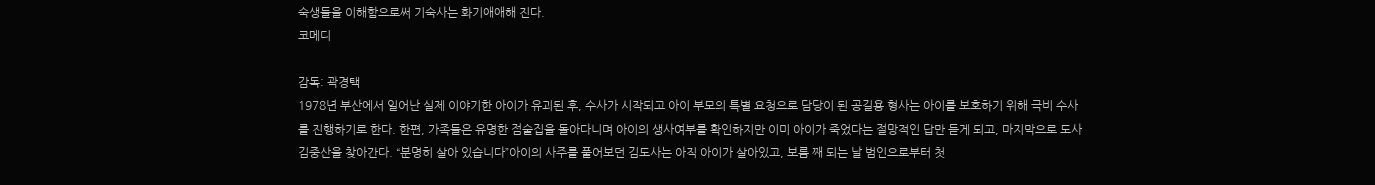숙생들을 이해함으로써 기숙사는 화기애애해 진다.
코메디

감독: 곽경택
1978년 부산에서 일어난 실제 이야기한 아이가 유괴된 후, 수사가 시작되고 아이 부모의 특별 요청으로 담당이 된 공길용 형사는 아이를 보호하기 위해 극비 수사를 진행하기로 한다. 한편, 가족들은 유명한 점술집을 돌아다니며 아이의 생사여부를 확인하지만 이미 아이가 죽었다는 절망적인 답만 듣게 되고, 마지막으로 도사 김중산을 찾아간다. “분명히 살아 있습니다”아이의 사주를 풀어보던 김도사는 아직 아이가 살아있고, 보름 째 되는 날 범인으로부터 첫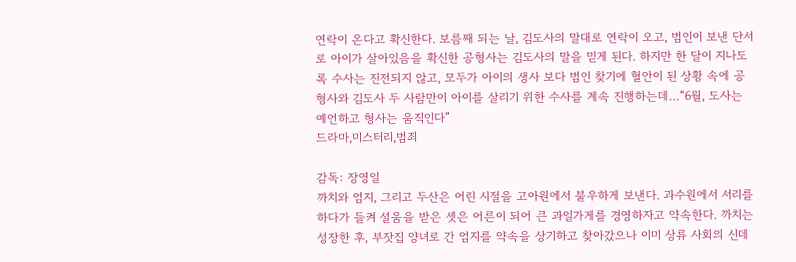연락이 온다고 확신한다. 보름째 되는 날, 김도사의 말대로 연락이 오고, 범인이 보낸 단서로 아이가 살아있음을 확신한 공형사는 김도사의 말을 믿게 된다. 하지만 한 달이 지나도록 수사는 진전되지 않고, 모두가 아이의 생사 보다 범인 찾기에 혈안이 된 상황 속에 공형사와 김도사 두 사람만이 아이를 살리기 위한 수사를 계속 진행하는데…“6월, 도사는 예언하고 형사는 움직인다”
드라마,미스터리,범죄

감독: 장영일
까치와 엄지, 그리고 두산은 어린 시절을 고아원에서 불우하게 보낸다. 과수원에서 서리를 하다가 들켜 설움을 받은 셋은 어른이 되어 큰 과일가게를 경영하자고 약속한다. 까치는 성장한 후, 부잣집 양녀로 간 엄지를 약속을 상기하고 찾아갔으나 이미 상류 사회의 신데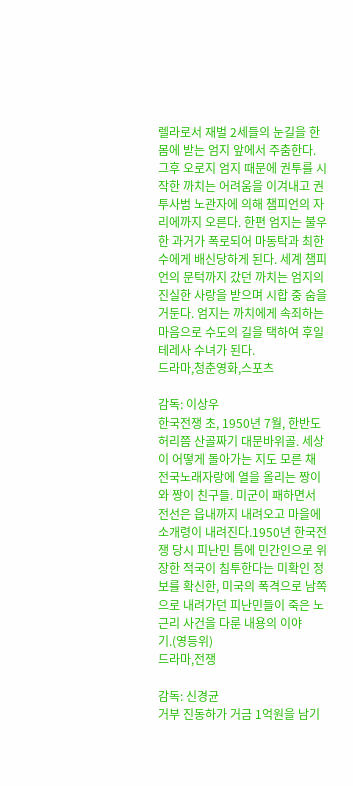렐라로서 재벌 2세들의 눈길을 한 몸에 받는 엄지 앞에서 주춤한다. 그후 오로지 엄지 때문에 권투를 시작한 까치는 어려움을 이겨내고 권투사범 노관자에 의해 챔피언의 자리에까지 오른다. 한편 엄지는 불우한 과거가 폭로되어 마동탁과 최한수에게 배신당하게 된다. 세계 챔피언의 문턱까지 갔던 까치는 엄지의 진실한 사랑을 받으며 시합 중 숨을 거둔다. 엄지는 까치에게 속죄하는 마음으로 수도의 길을 택하여 후일 테레사 수녀가 된다.
드라마,청춘영화,스포츠

감독: 이상우
한국전쟁 초, 1950년 7월, 한반도 허리쯤 산골짜기 대문바위골. 세상이 어떻게 돌아가는 지도 모른 채 전국노래자랑에 열을 올리는 짱이와 짱이 친구들. 미군이 패하면서 전선은 읍내까지 내려오고 마을에 소개령이 내려진다.1950년 한국전쟁 당시 피난민 틈에 민간인으로 위장한 적국이 침투한다는 미확인 정보를 확신한, 미국의 폭격으로 남쪽으로 내려가던 피난민들이 죽은 노근리 사건을 다룬 내용의 이야기.(영등위)
드라마,전쟁

감독: 신경균
거부 진동하가 거금 1억원을 남기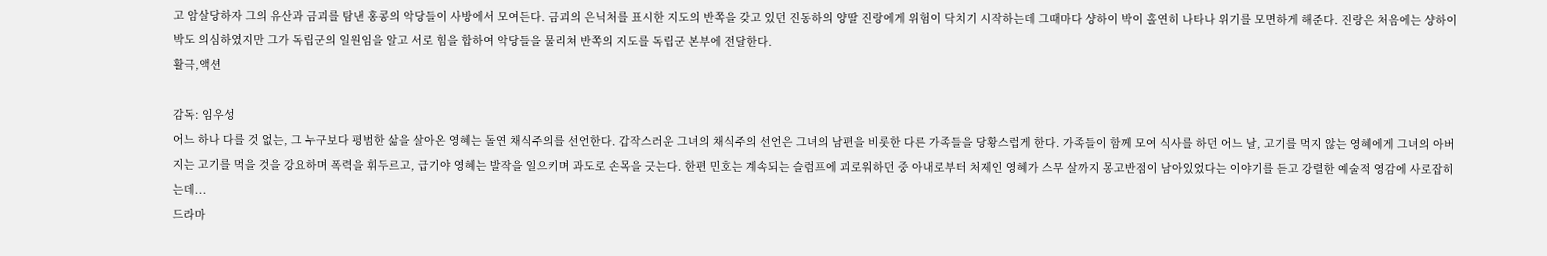고 암살당하자 그의 유산과 금괴를 탐낸 홍콩의 악당들이 사방에서 모여든다. 금괴의 은닉처를 표시한 지도의 반쪽을 갖고 있던 진동하의 양딸 진랑에게 위험이 닥치기 시작하는데 그때마다 샹하이 박이 홀연히 나타나 위기를 모면하게 해준다. 진랑은 처음에는 샹하이 박도 의심하였지만 그가 독립군의 일원임을 알고 서로 힘을 합하여 악당들을 물리쳐 반쪽의 지도를 독립군 본부에 전달한다.
활극,액션

감독: 임우성
어느 하나 다를 것 없는, 그 누구보다 평범한 삶을 살아온 영혜는 돌연 채식주의를 선언한다. 갑작스러운 그녀의 채식주의 선언은 그녀의 남편을 비롯한 다른 가족들을 당황스럽게 한다. 가족들이 함께 모여 식사를 하던 어느 날, 고기를 먹지 않는 영혜에게 그녀의 아버지는 고기를 먹을 것을 강요하며 폭력을 휘두르고, 급기야 영혜는 발작을 일으키며 과도로 손목을 긋는다. 한편 민호는 계속되는 슬럼프에 괴로워하던 중 아내로부터 처제인 영혜가 스무 살까지 몽고반점이 남아있었다는 이야기를 듣고 강렬한 예술적 영감에 사로잡히는데...
드라마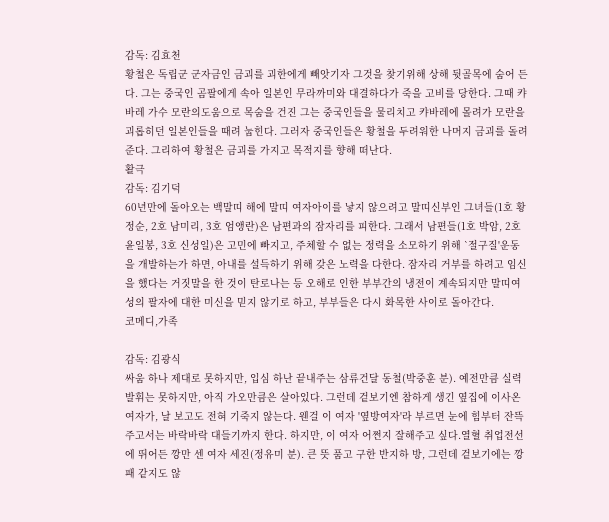감독: 김효천
황철은 독립군 군자금인 금괴를 괴한에게 빼앗기자 그것을 찾기위해 상해 뒷골목에 숨어 든다. 그는 중국인 곰팔에게 속아 일본인 무라까미와 대결하다가 죽을 고비를 당한다. 그때 캬바레 가수 모란의도움으로 목숨을 건진 그는 중국인들을 물리치고 캬바레에 몰려가 모란을 괴롭히던 일본인들을 때려 눕힌다. 그러자 중국인들은 황철을 두려워한 나머지 금괴를 돌려준다. 그리하여 황철은 금괴를 가지고 목적지를 향해 떠난다.
활극
감독: 김기덕
60년만에 돌아오는 백말띠 해에 말띠 여자아이를 낳지 않으려고 말띠신부인 그녀들(1호 황정순, 2호 남미리, 3호 엄앵란)은 남편과의 잠자리를 피한다. 그래서 남편들(1호 박암, 2호 윤일봉, 3호 신성일)은 고민에 빠지고, 주체할 수 없는 정력을 소모하기 위해 `절구질'운동을 개발하는가 하면, 아내를 설득하기 위해 갖은 노력을 다한다. 잠자리 거부를 하려고 임신을 했다는 거짓말을 한 것이 탄로나는 등 오해로 인한 부부간의 냉전이 계속되지만 말띠여성의 팔자에 대한 미신을 믿지 않기로 하고, 부부들은 다시 화목한 사이로 돌아간다.
코메디,가족

감독: 김광식
싸움 하나 제대로 못하지만, 입심 하난 끝내주는 삼류건달 동철(박중훈 분). 예전만큼 실력발휘는 못하지만, 아직 가오만큼은 살아있다. 그런데 겉보기엔 참하게 생긴 옆집에 이사온 여자가, 날 보고도 전혀 기죽지 않는다. 웬걸 이 여자 '옆방여자'라 부르면 눈에 힘부터 잔뜩 주고서는 바락바락 대들기까지 한다. 하지만, 이 여자 어쩐지 잘해주고 싶다.열혈 취업전선에 뛰어든 깡만 센 여자 세진(정유미 분). 큰 뜻 품고 구한 반지하 방, 그런데 겉보기에는 깡패 같지도 않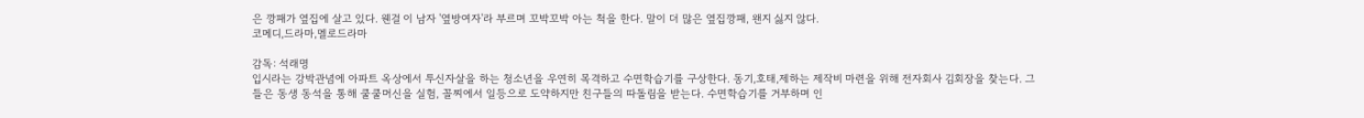은 깡패가 옆집에 살고 있다. 웬걸 이 남자 '옆방여자'라 부르며 꼬박꼬박 아는 척을 한다. 말이 더 많은 옆집깡패, 왠지 싫지 않다.
코메디,드라마,멜로드라마

감독: 석래명
입시라는 강박관념에 아파트 옥상에서 투신자살을 하는 청소년을 우연히 목격하고 수면학습기를 구상한다. 동기,호태,제하는 제작비 마련을 위해 전자회사 김회장을 찾는다. 그들은 동생 동석을 통해 쿨쿨머신을 실험, 꼴찌에서 일등으로 도약하지만 친구들의 따돌림을 받는다. 수면학습기를 거부하며 인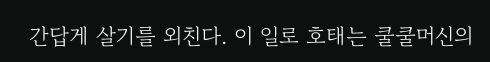간답게 살기를 외친다. 이 일로 호태는 쿨쿨머신의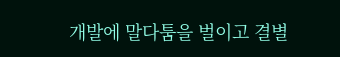개발에 말다툼을 벌이고 결별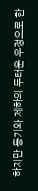하지만 동기와 제하의 두터운 우정으로 한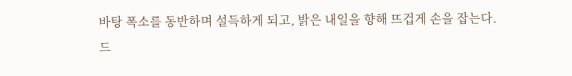바탕 폭소를 동반하며 설득하게 되고, 밝은 내일을 향해 뜨겁게 손을 잡는다.
드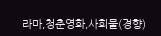라마,청춘영화,사회물(경향)